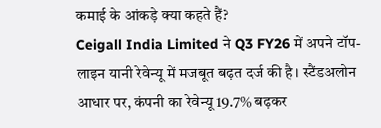कमाई के आंकड़े क्या कहते हैं?
Ceigall India Limited ने Q3 FY26 में अपने टॉप-लाइन यानी रेवेन्यू में मजबूत बढ़त दर्ज की है। स्टैंडअलोन आधार पर, कंपनी का रेवेन्यू 19.7% बढ़कर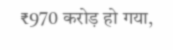₹970 करोड़ हो गया,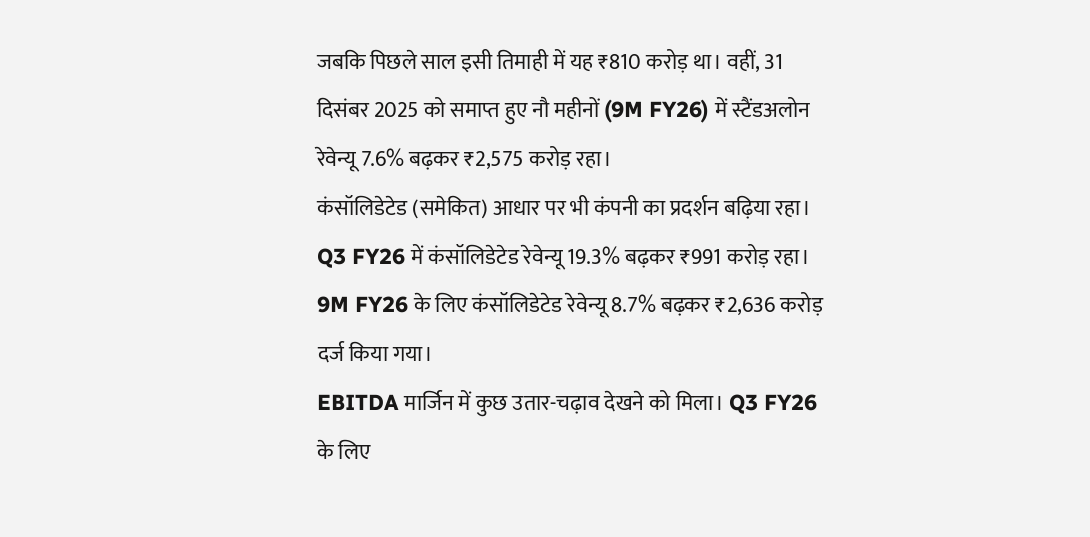जबकि पिछले साल इसी तिमाही में यह ₹810 करोड़ था। वहीं, 31 दिसंबर 2025 को समाप्त हुए नौ महीनों (9M FY26) में स्टैंडअलोन रेवेन्यू 7.6% बढ़कर ₹2,575 करोड़ रहा।
कंसॉलिडेटेड (समेकित) आधार पर भी कंपनी का प्रदर्शन बढ़िया रहा। Q3 FY26 में कंसॉलिडेटेड रेवेन्यू 19.3% बढ़कर ₹991 करोड़ रहा। 9M FY26 के लिए कंसॉलिडेटेड रेवेन्यू 8.7% बढ़कर ₹2,636 करोड़ दर्ज किया गया।
EBITDA मार्जिन में कुछ उतार-चढ़ाव देखने को मिला। Q3 FY26 के लिए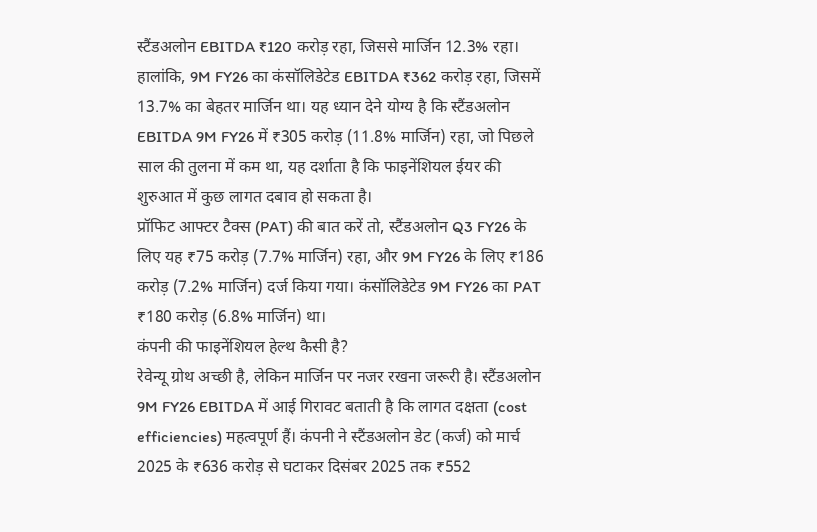स्टैंडअलोन EBITDA ₹120 करोड़ रहा, जिससे मार्जिन 12.3% रहा। हालांकि, 9M FY26 का कंसॉलिडेटेड EBITDA ₹362 करोड़ रहा, जिसमें 13.7% का बेहतर मार्जिन था। यह ध्यान देने योग्य है कि स्टैंडअलोन EBITDA 9M FY26 में ₹305 करोड़ (11.8% मार्जिन) रहा, जो पिछले साल की तुलना में कम था, यह दर्शाता है कि फाइनेंशियल ईयर की शुरुआत में कुछ लागत दबाव हो सकता है।
प्रॉफिट आफ्टर टैक्स (PAT) की बात करें तो, स्टैंडअलोन Q3 FY26 के लिए यह ₹75 करोड़ (7.7% मार्जिन) रहा, और 9M FY26 के लिए ₹186 करोड़ (7.2% मार्जिन) दर्ज किया गया। कंसॉलिडेटेड 9M FY26 का PAT ₹180 करोड़ (6.8% मार्जिन) था।
कंपनी की फाइनेंशियल हेल्थ कैसी है?
रेवेन्यू ग्रोथ अच्छी है, लेकिन मार्जिन पर नजर रखना जरूरी है। स्टैंडअलोन 9M FY26 EBITDA में आई गिरावट बताती है कि लागत दक्षता (cost efficiencies) महत्वपूर्ण हैं। कंपनी ने स्टैंडअलोन डेट (कर्ज) को मार्च 2025 के ₹636 करोड़ से घटाकर दिसंबर 2025 तक ₹552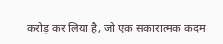करोड़ कर लिया है, जो एक सकारात्मक कदम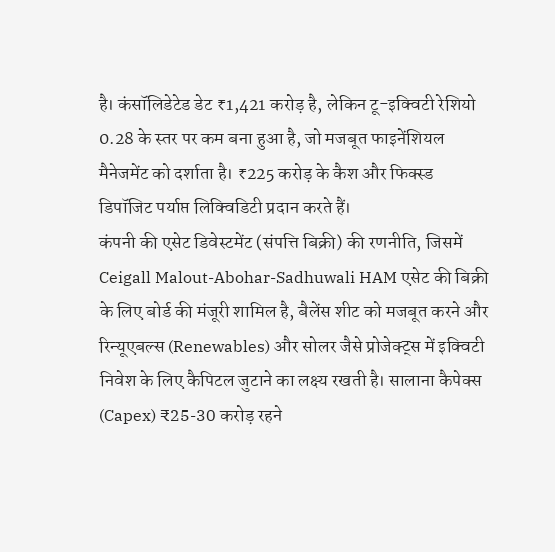है। कंसॉलिडेटेड डेट ₹1,421 करोड़ है, लेकिन टू-इक्विटी रेशियो 0.28 के स्तर पर कम बना हुआ है, जो मजबूत फाइनेंशियल मैनेजमेंट को दर्शाता है। ₹225 करोड़ के कैश और फिक्स्ड डिपॉजिट पर्याप्त लिक्विडिटी प्रदान करते हैं।
कंपनी की एसेट डिवेस्टमेंट (संपत्ति बिक्री) की रणनीति, जिसमें Ceigall Malout-Abohar-Sadhuwali HAM एसेट की बिक्री के लिए बोर्ड की मंजूरी शामिल है, बैलेंस शीट को मजबूत करने और रिन्यूएबल्स (Renewables) और सोलर जैसे प्रोजेक्ट्स में इक्विटी निवेश के लिए कैपिटल जुटाने का लक्ष्य रखती है। सालाना कैपेक्स (Capex) ₹25-30 करोड़ रहने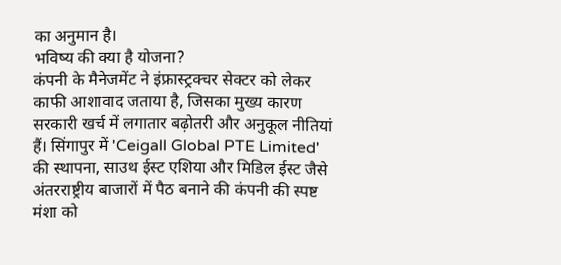का अनुमान है।
भविष्य की क्या है योजना?
कंपनी के मैनेजमेंट ने इंफ्रास्ट्रक्चर सेक्टर को लेकर काफी आशावाद जताया है, जिसका मुख्य कारण सरकारी खर्च में लगातार बढ़ोतरी और अनुकूल नीतियां हैं। सिंगापुर में 'Ceigall Global PTE Limited' की स्थापना, साउथ ईस्ट एशिया और मिडिल ईस्ट जैसे अंतरराष्ट्रीय बाजारों में पैठ बनाने की कंपनी की स्पष्ट मंशा को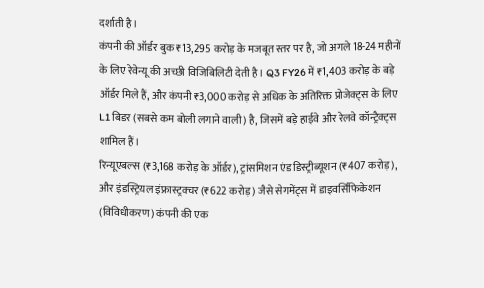दर्शाती है।
कंपनी की ऑर्डर बुक ₹13,295 करोड़ के मजबूत स्तर पर है, जो अगले 18-24 महीनों के लिए रेवेन्यू की अच्छी विजिबिलिटी देती है। Q3 FY26 में ₹1,403 करोड़ के बड़े ऑर्डर मिले हैं, और कंपनी ₹3,000 करोड़ से अधिक के अतिरिक्त प्रोजेक्ट्स के लिए L1 बिडर (सबसे कम बोली लगाने वाली) है, जिसमें बड़े हाईवे और रेलवे कॉन्ट्रैक्ट्स शामिल हैं।
रिन्यूएबल्स (₹3,168 करोड़ के ऑर्डर), ट्रांसमिशन एंड डिस्ट्रीब्यूशन (₹407 करोड़), और इंडस्ट्रियल इंफ्रास्ट्रक्चर (₹622 करोड़) जैसे सेगमेंट्स में डाइवर्सिफिकेशन (विविधीकरण) कंपनी की एक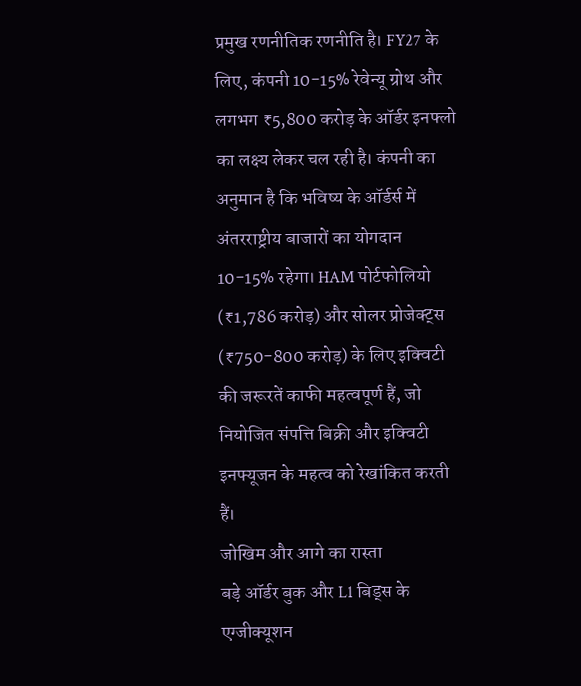प्रमुख रणनीतिक रणनीति है। FY27 के लिए, कंपनी 10-15% रेवेन्यू ग्रोथ और लगभग ₹5,800 करोड़ के ऑर्डर इनफ्लो का लक्ष्य लेकर चल रही है। कंपनी का अनुमान है कि भविष्य के ऑर्डर्स में अंतरराष्ट्रीय बाजारों का योगदान 10-15% रहेगा। HAM पोर्टफोलियो (₹1,786 करोड़) और सोलर प्रोजेक्ट्स (₹750-800 करोड़) के लिए इक्विटी की जरूरतें काफी महत्वपूर्ण हैं, जो नियोजित संपत्ति बिक्री और इक्विटी इनफ्यूजन के महत्व को रेखांकित करती हैं।
जोखिम और आगे का रास्ता
बड़े ऑर्डर बुक और L1 बिड्स के एग्जीक्यूशन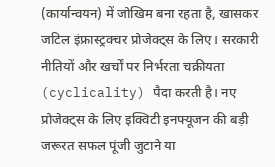(कार्यान्वयन) में जोखिम बना रहता है, खासकर जटिल इंफ्रास्ट्रक्चर प्रोजेक्ट्स के लिए। सरकारी नीतियों और खर्चों पर निर्भरता चक्रीयता (cyclicality) पैदा करती है। नए प्रोजेक्ट्स के लिए इक्विटी इनफ्यूजन की बड़ी जरूरत सफल पूंजी जुटाने या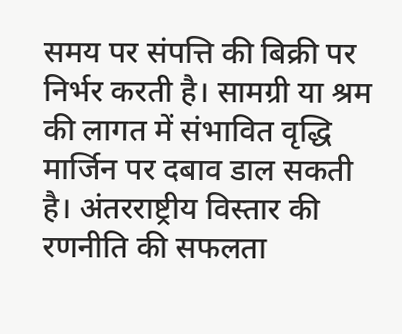समय पर संपत्ति की बिक्री पर निर्भर करती है। सामग्री या श्रम की लागत में संभावित वृद्धि मार्जिन पर दबाव डाल सकती है। अंतरराष्ट्रीय विस्तार की रणनीति की सफलता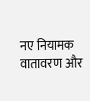नए नियामक वातावरण और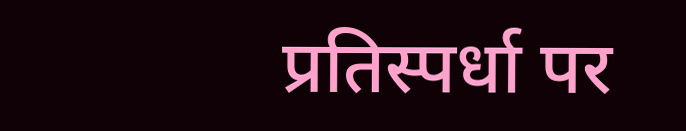प्रतिस्पर्धा पर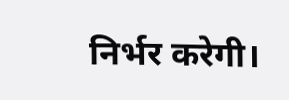निर्भर करेगी।